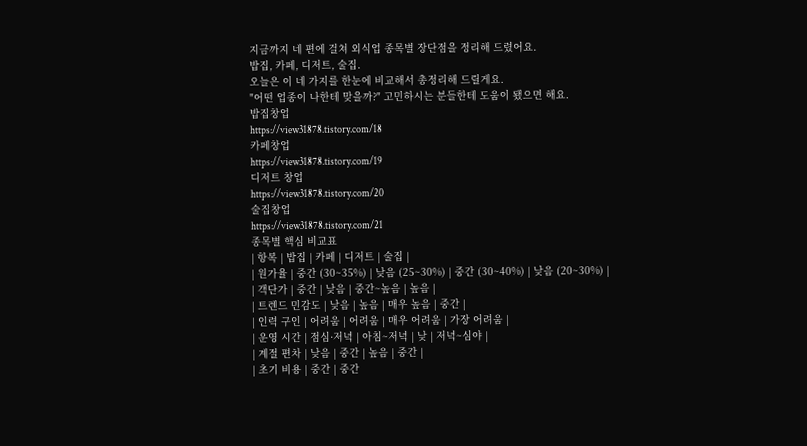지금까지 네 편에 걸쳐 외식업 종목별 장단점을 정리해 드렸어요.
밥집, 카페, 디저트, 술집.
오늘은 이 네 가지를 한눈에 비교해서 총정리해 드릴게요.
"어떤 업종이 나한테 맞을까?" 고민하시는 분들한테 도움이 됐으면 해요.
밥집창업
https://view31878.tistory.com/18
카페창업
https://view31878.tistory.com/19
디저트 창업
https://view31878.tistory.com/20
술집창업
https://view31878.tistory.com/21
종목별 핵심 비교표
| 항복 | 밥집 | 카페 | 디저트 | 술집 |
| 원가율 | 중간 (30~35%) | 낮음 (25~30%) | 중간 (30~40%) | 낮음 (20~30%) |
| 객단가 | 중간 | 낮음 | 중간~높음 | 높음 |
| 트렌드 민감도 | 낮음 | 높음 | 매우 높음 | 중간 |
| 인력 구인 | 어려움 | 어려움 | 매우 어려움 | 가장 어려움 |
| 운영 시간 | 점심·저녁 | 아침~저녁 | 낮 | 저녁~심야 |
| 계절 편차 | 낮음 | 중간 | 높음 | 중간 |
| 초기 비용 | 중간 | 중간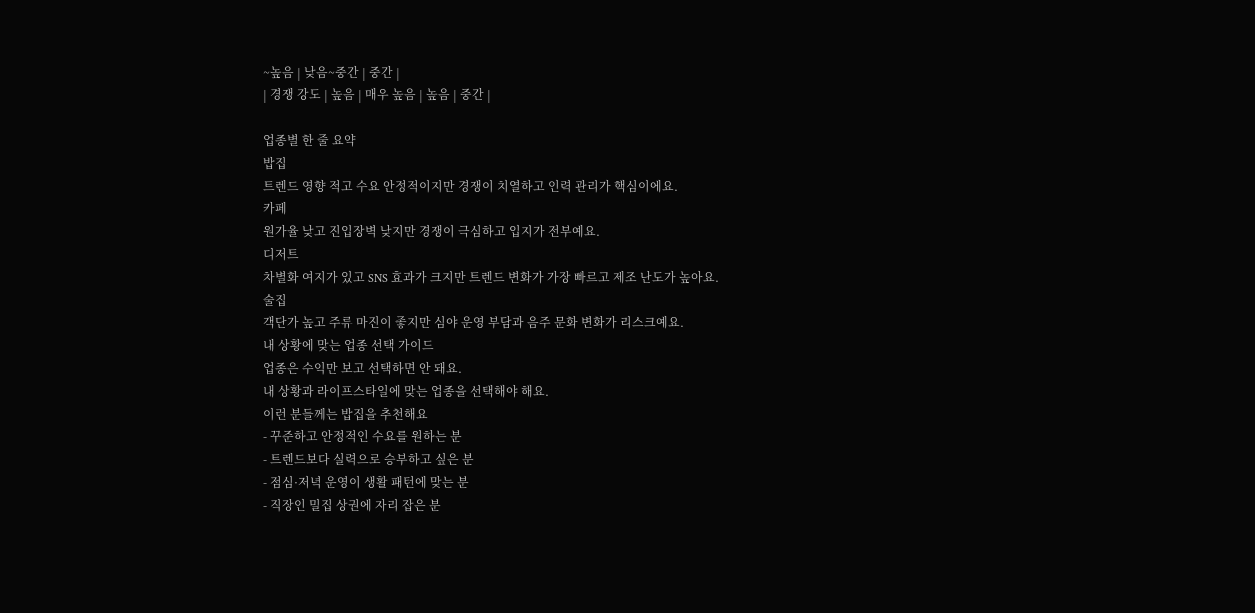~높음 | 낮음~중간 | 중간 |
| 경쟁 강도 | 높음 | 매우 높음 | 높음 | 중간 |

업종별 한 줄 요약
밥집
트렌드 영향 적고 수요 안정적이지만 경쟁이 치열하고 인력 관리가 핵심이에요.
카페
원가율 낮고 진입장벽 낮지만 경쟁이 극심하고 입지가 전부예요.
디저트
차별화 여지가 있고 SNS 효과가 크지만 트렌드 변화가 가장 빠르고 제조 난도가 높아요.
술집
객단가 높고 주류 마진이 좋지만 심야 운영 부담과 음주 문화 변화가 리스크예요.
내 상황에 맞는 업종 선택 가이드
업종은 수익만 보고 선택하면 안 돼요.
내 상황과 라이프스타일에 맞는 업종을 선택해야 해요.
이런 분들께는 밥집을 추천해요
- 꾸준하고 안정적인 수요를 원하는 분
- 트렌드보다 실력으로 승부하고 싶은 분
- 점심·저녁 운영이 생활 패턴에 맞는 분
- 직장인 밀집 상권에 자리 잡은 분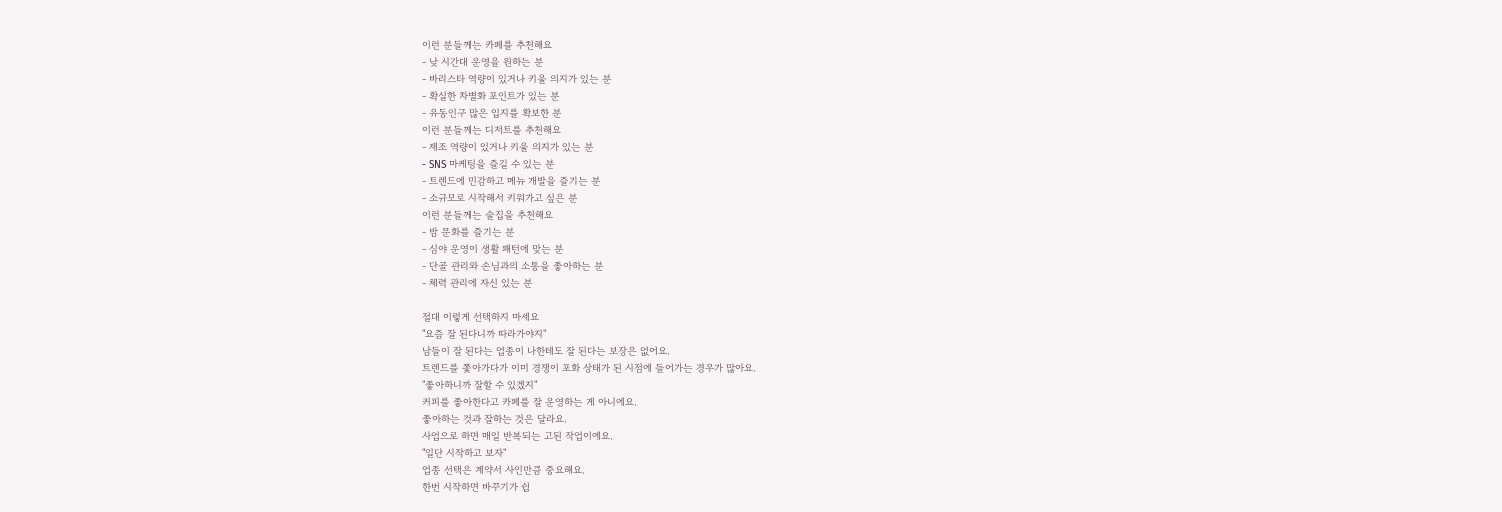이런 분들께는 카페를 추천해요
- 낮 시간대 운영을 원하는 분
- 바리스타 역량이 있거나 키울 의지가 있는 분
- 확실한 차별화 포인트가 있는 분
- 유동인구 많은 입지를 확보한 분
이런 분들께는 디저트를 추천해요
- 제조 역량이 있거나 키울 의지가 있는 분
- SNS 마케팅을 즐길 수 있는 분
- 트렌드에 민감하고 메뉴 개발을 즐기는 분
- 소규모로 시작해서 키워가고 싶은 분
이런 분들께는 술집을 추천해요
- 밤 문화를 즐기는 분
- 심야 운영이 생활 패턴에 맞는 분
- 단골 관리와 손님과의 소통을 좋아하는 분
- 체력 관리에 자신 있는 분

절대 이렇게 선택하지 마세요
"요즘 잘 된다니까 따라가야지"
남들이 잘 된다는 업종이 나한테도 잘 된다는 보장은 없어요.
트렌드를 쫓아가다가 이미 경쟁이 포화 상태가 된 시점에 들어가는 경우가 많아요.
"좋아하니까 잘할 수 있겠지"
커피를 좋아한다고 카페를 잘 운영하는 게 아니에요.
좋아하는 것과 잘하는 것은 달라요.
사업으로 하면 매일 반복되는 고된 작업이에요.
"일단 시작하고 보자"
업종 선택은 계약서 사인만큼 중요해요.
한번 시작하면 바꾸기가 쉽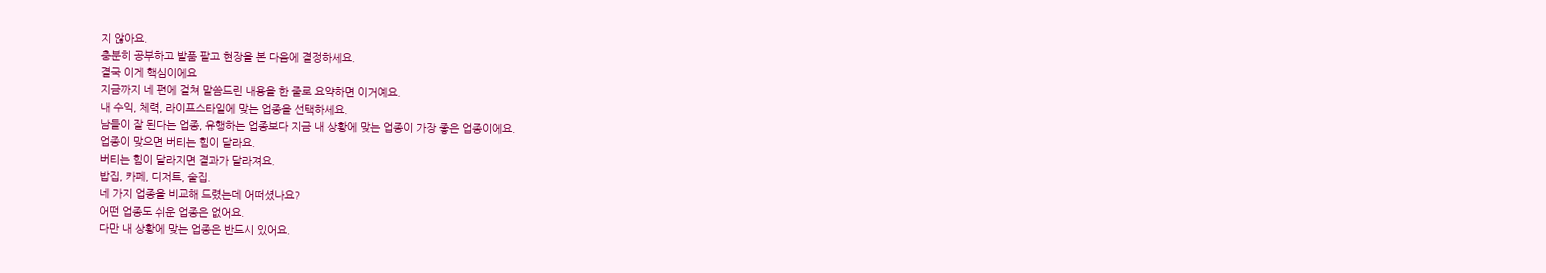지 않아요.
충분히 공부하고 발품 팔고 현장을 본 다음에 결정하세요.
결국 이게 핵심이에요
지금까지 네 편에 걸쳐 말씀드린 내용을 한 줄로 요약하면 이거예요.
내 수익, 체력, 라이프스타일에 맞는 업종을 선택하세요.
남들이 잘 된다는 업종, 유행하는 업종보다 지금 내 상황에 맞는 업종이 가장 좋은 업종이에요.
업종이 맞으면 버티는 힘이 달라요.
버티는 힘이 달라지면 결과가 달라져요.
밥집, 카페, 디저트, 술집.
네 가지 업종을 비교해 드렸는데 어떠셨나요?
어떤 업종도 쉬운 업종은 없어요.
다만 내 상황에 맞는 업종은 반드시 있어요.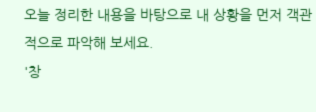오늘 정리한 내용을 바탕으로 내 상황을 먼저 객관적으로 파악해 보세요.
'창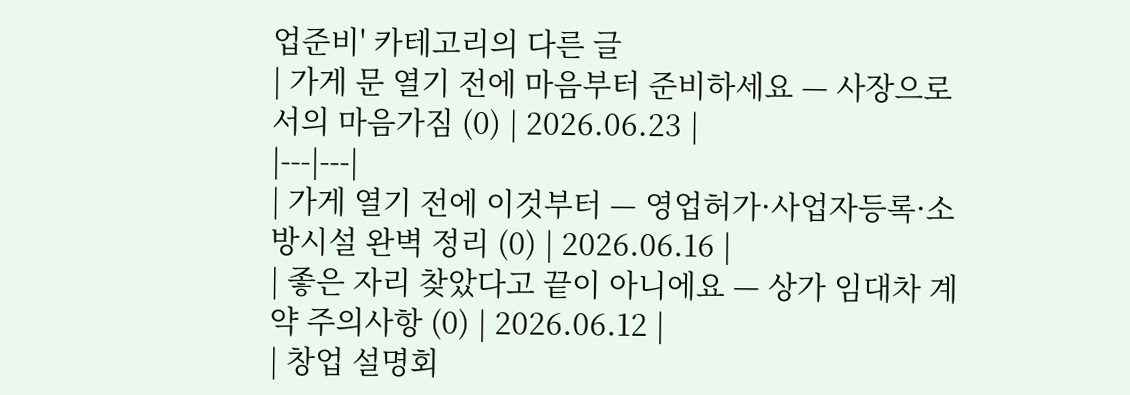업준비' 카테고리의 다른 글
| 가게 문 열기 전에 마음부터 준비하세요 — 사장으로서의 마음가짐 (0) | 2026.06.23 |
|---|---|
| 가게 열기 전에 이것부터 — 영업허가·사업자등록·소방시설 완벽 정리 (0) | 2026.06.16 |
| 좋은 자리 찾았다고 끝이 아니에요 — 상가 임대차 계약 주의사항 (0) | 2026.06.12 |
| 창업 설명회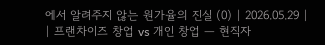에서 알려주지 않는 원가율의 진실 (0) | 2026.05.29 |
| 프랜차이즈 창업 vs 개인 창업 — 현직자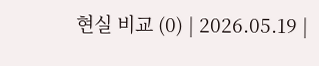현실 비교 (0) | 2026.05.19 |